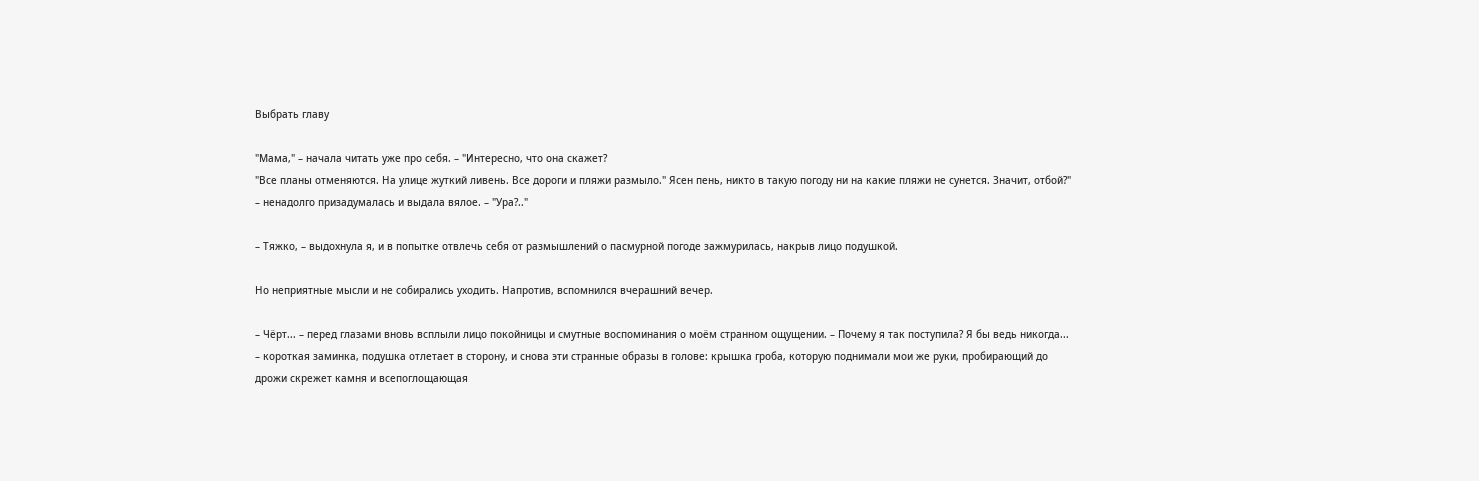Выбрать главу

"Мама," – начала читать уже про себя. – "Интересно, что она скажет?
"Все планы отменяются. На улице жуткий ливень. Все дороги и пляжи размыло." Ясен пень, никто в такую погоду ни на какие пляжи не сунется. Значит, отбой?" – ненадолго призадумалась и выдала вялое. – "Ура?.."

– Тяжко, – выдохнула я, и в попытке отвлечь себя от размышлений о пасмурной погоде зажмурилась, накрыв лицо подушкой.

Но неприятные мысли и не собирались уходить. Напротив, вспомнился вчерашний вечер.

– Чёрт... – перед глазами вновь всплыли лицо покойницы и смутные воспоминания о моём странном ощущении. – Почему я так поступила? Я бы ведь никогда... – короткая заминка, подушка отлетает в сторону, и снова эти странные образы в голове: крышка гроба, которую поднимали мои же руки, пробирающий до дрожи скрежет камня и всепоглощающая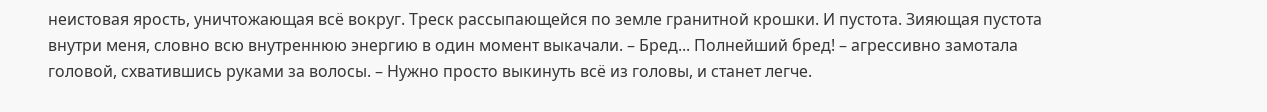неистовая ярость, уничтожающая всё вокруг. Треск рассыпающейся по земле гранитной крошки. И пустота. Зияющая пустота внутри меня, словно всю внутреннюю энергию в один момент выкачали. – Бред... Полнейший бред! – агрессивно замотала головой, схватившись руками за волосы. – Нужно просто выкинуть всё из головы, и станет легче.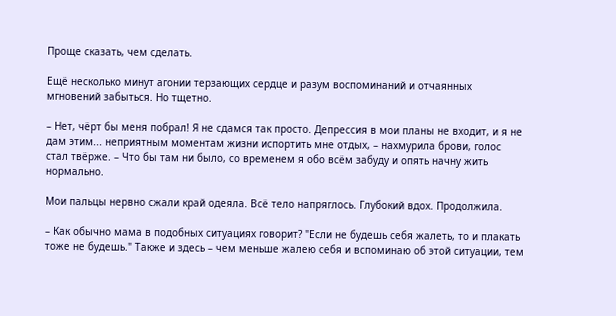Проще сказать, чем сделать.

Ещё несколько минут агонии терзающих сердце и разум воспоминаний и отчаянных мгновений забыться. Но тщетно.

– Нет, чёрт бы меня побрал! Я не сдамся так просто. Депрессия в мои планы не входит, и я не дам этим... неприятным моментам жизни испортить мне отдых, – нахмурила брови, голос стал твёрже. – Что бы там ни было, со временем я обо всём забуду и опять начну жить нормально.

Мои пальцы нервно сжали край одеяла. Всё тело напряглось. Глубокий вдох. Продолжила.

– Как обычно мама в подобных ситуациях говорит? "Если не будешь себя жалеть, то и плакать тоже не будешь." Также и здесь – чем меньше жалею себя и вспоминаю об этой ситуации, тем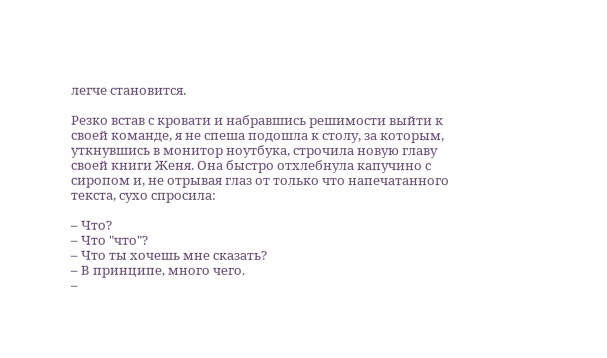легче становится.

Резко встав с кровати и набравшись решимости выйти к своей команде, я не спеша подошла к столу, за которым, уткнувшись в монитор ноутбука, строчила новую главу своей книги Женя. Она быстро отхлебнула капучино с сиропом и, не отрывая глаз от только что напечатанного текста, сухо спросила:

– Что?
– Что "что"?
– Что ты хочешь мне сказать?
– В принципе, много чего.
–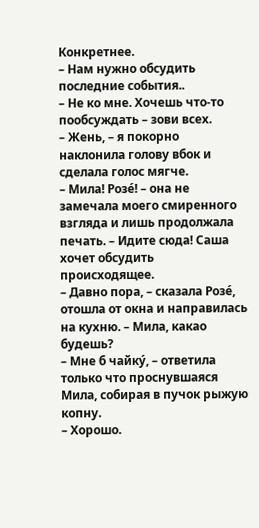Конкретнее.
– Нам нужно обсудить последние события..
– Не ко мне. Хочешь что-то пообсуждать – зови всех.
– Жень, – я покорно наклонила голову вбок и сделала голос мягче.
– Мила! Розе́! – она не замечала моего смиренного взгляда и лишь продолжала печать. – Идите сюда! Саша хочет обсудить происходящее.
– Давно пора, – сказала Розе́, отошла от окна и направилась на кухню. – Мила, какао будешь?
– Мне б чайку́, – ответила только что проснувшаяся Мила, собирая в пучок рыжую копну.
– Хорошо.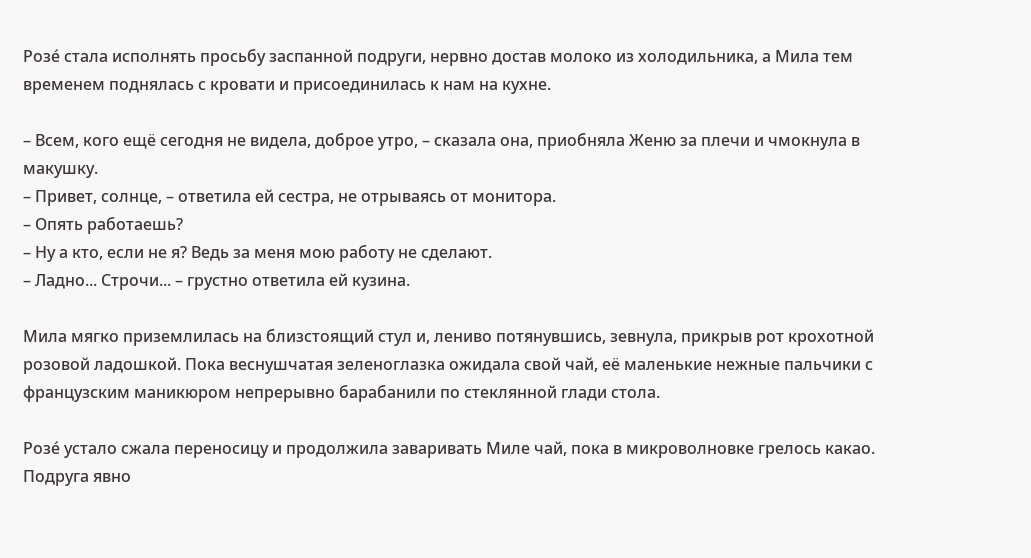Розе́ стала исполнять просьбу заспанной подруги, нервно достав молоко из холодильника, а Мила тем временем поднялась с кровати и присоединилась к нам на кухне.

– Всем, кого ещё сегодня не видела, доброе утро, – сказала она, приобняла Женю за плечи и чмокнула в макушку.
– Привет, солнце, – ответила ей сестра, не отрываясь от монитора.
– Опять работаешь?
– Ну а кто, если не я? Ведь за меня мою работу не сделают.
– Ладно... Строчи... – грустно ответила ей кузина.

Мила мягко приземлилась на близстоящий стул и, лениво потянувшись, зевнула, прикрыв рот крохотной розовой ладошкой. Пока веснушчатая зеленоглазка ожидала свой чай, её маленькие нежные пальчики с французским маникюром непрерывно барабанили по стеклянной глади стола.

Розе́ устало сжала переносицу и продолжила заваривать Миле чай, пока в микроволновке грелось какао. Подруга явно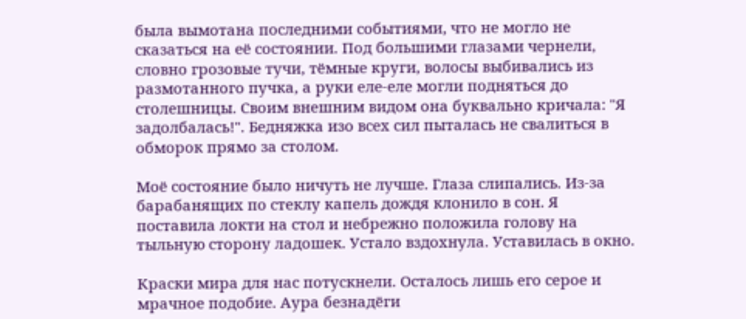была вымотана последними событиями, что не могло не сказаться на её состоянии. Под большими глазами чернели, словно грозовые тучи, тёмные круги, волосы выбивались из размотанного пучка, а руки еле-еле могли подняться до столешницы. Своим внешним видом она буквально кричала: "Я задолбалась!". Бедняжка изо всех сил пыталась не свалиться в обморок прямо за столом.

Моё состояние было ничуть не лучше. Глаза слипались. Из-за барабанящих по стеклу капель дождя клонило в сон. Я поставила локти на стол и небрежно положила голову на тыльную сторону ладошек. Устало вздохнула. Уставилась в окно.

Краски мира для нас потускнели. Осталось лишь его серое и мрачное подобие. Аура безнадёги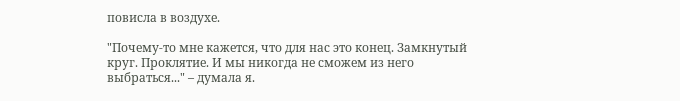повисла в воздухе.

"Почему-то мне кажется, что для нас это конец. Замкнутый круг. Проклятие. И мы никогда не сможем из него выбраться..." – думала я.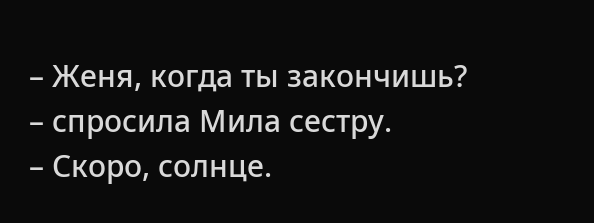– Женя, когда ты закончишь? – спросила Мила сестру.
– Скоро, солнце.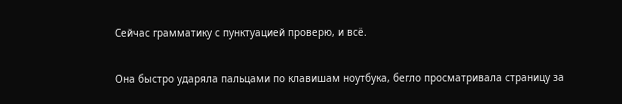Сейчас грамматику с пунктуацией проверю, и всё.

Она быстро ударяла пальцами по клавишам ноутбука, бегло просматривала страницу за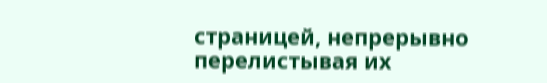страницей, непрерывно перелистывая их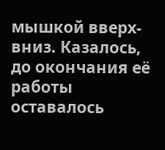мышкой вверх-вниз. Казалось, до окончания её работы оставалось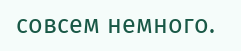совсем немного.